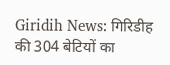Giridih News: गिरिडीह की 304 बेटियों का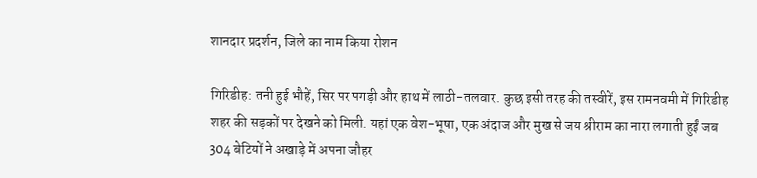शानदार प्रदर्शन, जिले का नाम किया रोशन

गिरिडीह: तनी हुई भौहें, सिर पर पगड़ी और हाथ में लाठी-तलवार. कुछ इसी तरह की तस्वीरें, इस रामनवमी में गिरिडीह शहर की सड़कों पर देखने को मिली. यहां एक वेश-भूषा, एक अंदाज और मुख से जय श्रीराम का नारा लगाती हुईं जब 304 बेटियों ने अखाड़े में अपना जौहर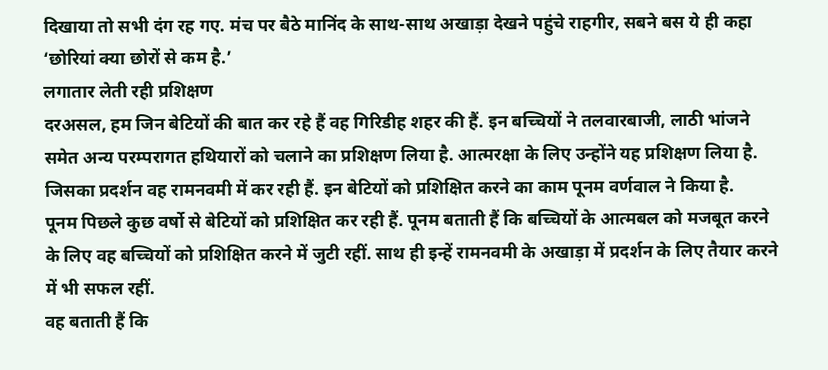दिखाया तो सभी दंग रह गए. मंच पर बैठे मानिंद के साथ-साथ अखाड़ा देखने पहुंचे राहगीर, सबने बस ये ही कहा ‘छोरियां क्या छोरों से कम है.’
लगातार लेती रही प्रशिक्षण
दरअसल, हम जिन बेटियों की बात कर रहे हैं वह गिरिडीह शहर की हैं. इन बच्चियों ने तलवारबाजी, लाठी भांजने समेत अन्य परम्परागत हथियारों को चलाने का प्रशिक्षण लिया है. आत्मरक्षा के लिए उन्होंने यह प्रशिक्षण लिया है. जिसका प्रदर्शन वह रामनवमी में कर रही हैं. इन बेटियों को प्रशिक्षित करने का काम पूनम वर्णवाल ने किया है.
पूनम पिछले कुछ वर्षो से बेटियों को प्रशिक्षित कर रही हैं. पूनम बताती हैं कि बच्चियों के आत्मबल को मजबूत करने के लिए वह बच्चियों को प्रशिक्षित करने में जुटी रहीं. साथ ही इन्हें रामनवमी के अखाड़ा में प्रदर्शन के लिए तैयार करने में भी सफल रहीं.
वह बताती हैं कि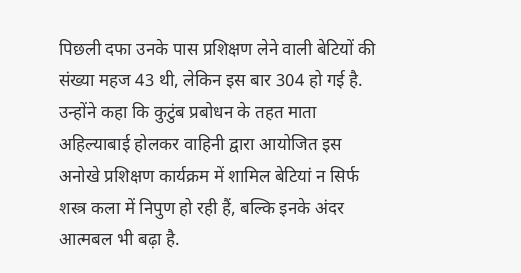पिछली दफा उनके पास प्रशिक्षण लेने वाली बेटियों की संख्या महज 43 थी, लेकिन इस बार 304 हो गई है. उन्होंने कहा कि कुटुंब प्रबोधन के तहत माता अहिल्याबाई होलकर वाहिनी द्वारा आयोजित इस अनोखे प्रशिक्षण कार्यक्रम में शामिल बेटियां न सिर्फ शस्त्र कला में निपुण हो रही हैं, बल्कि इनके अंदर आत्मबल भी बढ़ा है.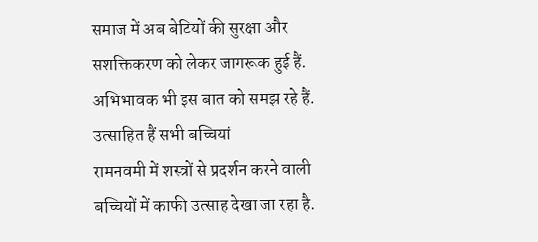समाज में अब बेटियों की सुरक्षा और सशक्तिकरण को लेकर जागरूक हुई हैं. अभिभावक भी इस बात को समझ रहे हैं.
उत्साहित हैं सभी बच्चियां
रामनवमी में शस्त्रों से प्रदर्शन करने वाली बच्चियों में काफी उत्साह देखा जा रहा है.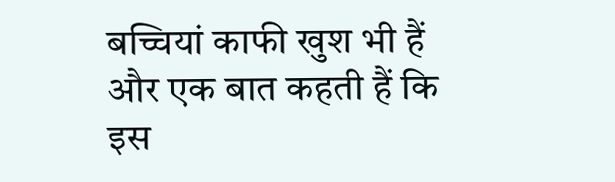बच्चियां काफी खुश भी हैं और एक बात कहती हैं कि इस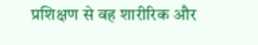प्रशिक्षण से वह शारीरिक और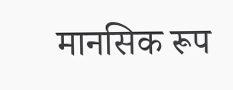मानसिक रूप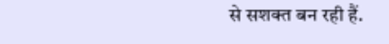से सशक्त बन रही हैं.